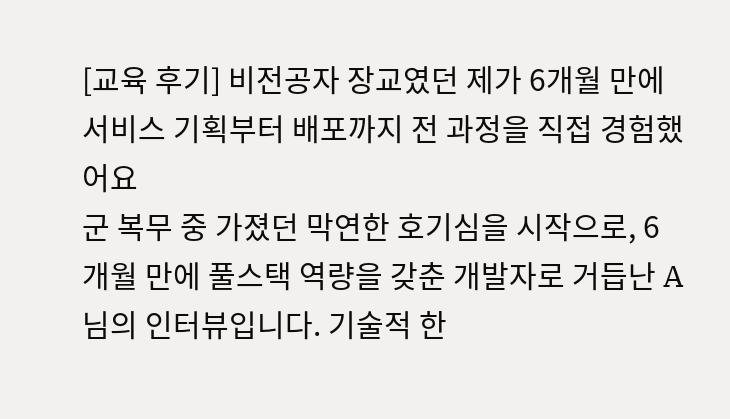[교육 후기] 비전공자 장교였던 제가 6개월 만에 서비스 기획부터 배포까지 전 과정을 직접 경험했어요
군 복무 중 가졌던 막연한 호기심을 시작으로, 6개월 만에 풀스택 역량을 갖춘 개발자로 거듭난 A님의 인터뷰입니다. 기술적 한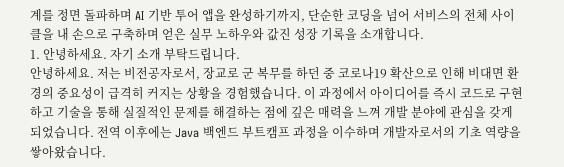계를 정면 돌파하며 AI 기반 투어 앱을 완성하기까지, 단순한 코딩을 넘어 서비스의 전체 사이클을 내 손으로 구축하며 얻은 실무 노하우와 값진 성장 기록을 소개합니다.
1. 안녕하세요. 자기 소개 부탁드립니다.
안녕하세요. 저는 비전공자로서, 장교로 군 복무를 하던 중 코로나19 확산으로 인해 비대면 환경의 중요성이 급격히 커지는 상황을 경험했습니다. 이 과정에서 아이디어를 즉시 코드로 구현하고 기술을 통해 실질적인 문제를 해결하는 점에 깊은 매력을 느껴 개발 분야에 관심을 갖게 되었습니다. 전역 이후에는 Java 백엔드 부트캠프 과정을 이수하며 개발자로서의 기초 역량을 쌓아왔습니다.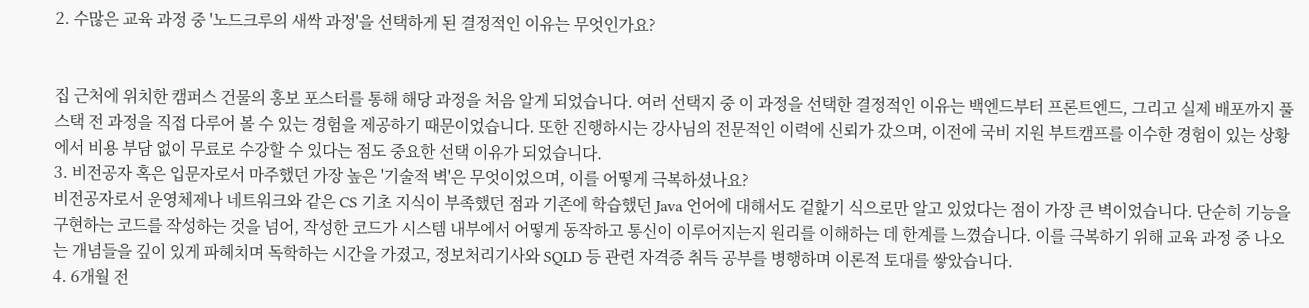2. 수많은 교육 과정 중 '노드크루의 새싹 과정'을 선택하게 된 결정적인 이유는 무엇인가요?


집 근처에 위치한 캠퍼스 건물의 홍보 포스터를 통해 해당 과정을 처음 알게 되었습니다. 여러 선택지 중 이 과정을 선택한 결정적인 이유는 백엔드부터 프론트엔드, 그리고 실제 배포까지 풀스택 전 과정을 직접 다루어 볼 수 있는 경험을 제공하기 때문이었습니다. 또한 진행하시는 강사님의 전문적인 이력에 신뢰가 갔으며, 이전에 국비 지원 부트캠프를 이수한 경험이 있는 상황에서 비용 부담 없이 무료로 수강할 수 있다는 점도 중요한 선택 이유가 되었습니다.
3. 비전공자 혹은 입문자로서 마주했던 가장 높은 '기술적 벽'은 무엇이었으며, 이를 어떻게 극복하셨나요?
비전공자로서 운영체제나 네트워크와 같은 CS 기초 지식이 부족했던 점과 기존에 학습했던 Java 언어에 대해서도 겉핥기 식으로만 알고 있었다는 점이 가장 큰 벽이었습니다. 단순히 기능을 구현하는 코드를 작성하는 것을 넘어, 작성한 코드가 시스템 내부에서 어떻게 동작하고 통신이 이루어지는지 원리를 이해하는 데 한계를 느꼈습니다. 이를 극복하기 위해 교육 과정 중 나오는 개념들을 깊이 있게 파헤치며 독학하는 시간을 가졌고, 정보처리기사와 SQLD 등 관련 자격증 취득 공부를 병행하며 이론적 토대를 쌓았습니다.
4. 6개월 전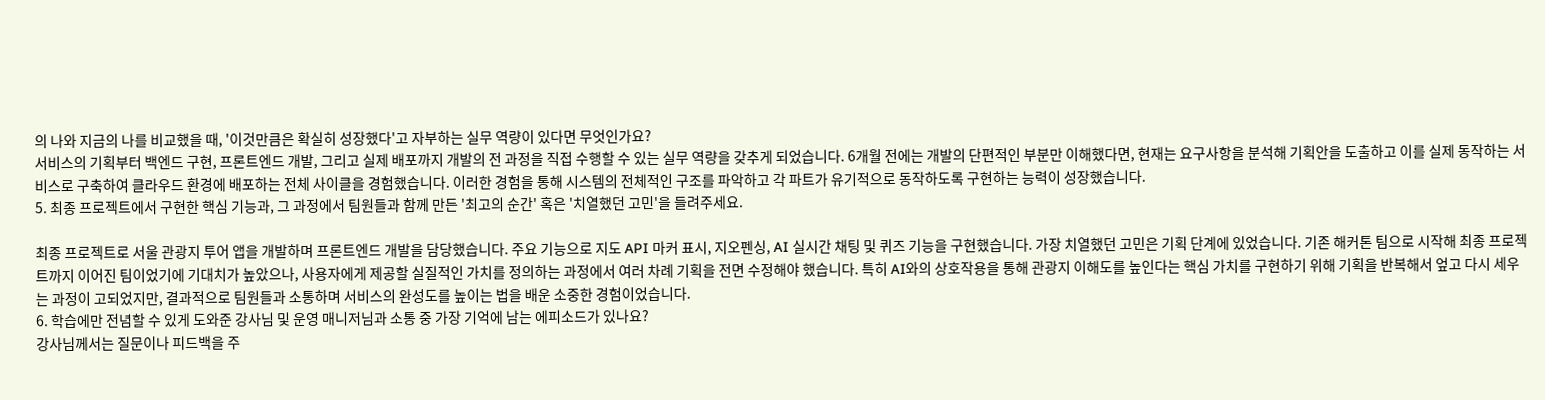의 나와 지금의 나를 비교했을 때, '이것만큼은 확실히 성장했다'고 자부하는 실무 역량이 있다면 무엇인가요?
서비스의 기획부터 백엔드 구현, 프론트엔드 개발, 그리고 실제 배포까지 개발의 전 과정을 직접 수행할 수 있는 실무 역량을 갖추게 되었습니다. 6개월 전에는 개발의 단편적인 부분만 이해했다면, 현재는 요구사항을 분석해 기획안을 도출하고 이를 실제 동작하는 서비스로 구축하여 클라우드 환경에 배포하는 전체 사이클을 경험했습니다. 이러한 경험을 통해 시스템의 전체적인 구조를 파악하고 각 파트가 유기적으로 동작하도록 구현하는 능력이 성장했습니다.
5. 최종 프로젝트에서 구현한 핵심 기능과, 그 과정에서 팀원들과 함께 만든 '최고의 순간' 혹은 '치열했던 고민'을 들려주세요.

최종 프로젝트로 서울 관광지 투어 앱을 개발하며 프론트엔드 개발을 담당했습니다. 주요 기능으로 지도 API 마커 표시, 지오펜싱, AI 실시간 채팅 및 퀴즈 기능을 구현했습니다. 가장 치열했던 고민은 기획 단계에 있었습니다. 기존 해커톤 팀으로 시작해 최종 프로젝트까지 이어진 팀이었기에 기대치가 높았으나, 사용자에게 제공할 실질적인 가치를 정의하는 과정에서 여러 차례 기획을 전면 수정해야 했습니다. 특히 AI와의 상호작용을 통해 관광지 이해도를 높인다는 핵심 가치를 구현하기 위해 기획을 반복해서 엎고 다시 세우는 과정이 고되었지만, 결과적으로 팀원들과 소통하며 서비스의 완성도를 높이는 법을 배운 소중한 경험이었습니다.
6. 학습에만 전념할 수 있게 도와준 강사님 및 운영 매니저님과 소통 중 가장 기억에 남는 에피소드가 있나요?
강사님께서는 질문이나 피드백을 주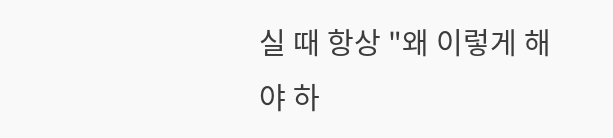실 때 항상 "왜 이렇게 해야 하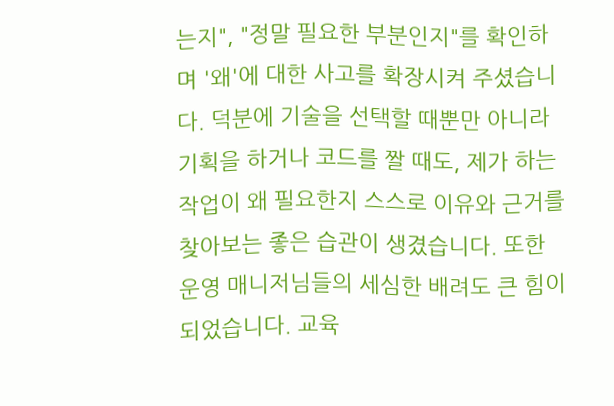는지", "정말 필요한 부분인지"를 확인하며 '왜'에 대한 사고를 확장시켜 주셨습니다. 덕분에 기술을 선택할 때뿐만 아니라 기획을 하거나 코드를 짤 때도, 제가 하는 작업이 왜 필요한지 스스로 이유와 근거를 찾아보는 좋은 습관이 생겼습니다. 또한 운영 매니저님들의 세심한 배려도 큰 힘이 되었습니다. 교육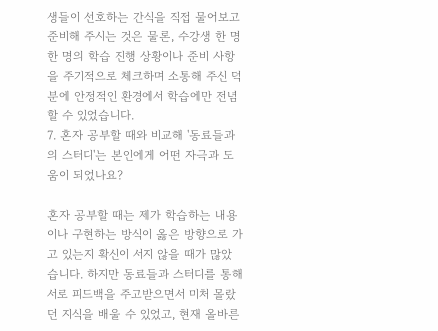생들이 선호하는 간식을 직접 물어보고 준비해 주시는 것은 물론, 수강생 한 명 한 명의 학습 진행 상황이나 준비 사항을 주기적으로 체크하며 소통해 주신 덕분에 안정적인 환경에서 학습에만 전념할 수 있었습니다.
7. 혼자 공부할 때와 비교해 '동료들과의 스터디'는 본인에게 어떤 자극과 도움이 되었나요?

혼자 공부할 때는 제가 학습하는 내용이나 구현하는 방식이 옳은 방향으로 가고 있는지 확신이 서지 않을 때가 많았습니다. 하지만 동료들과 스터디를 통해 서로 피드백을 주고받으면서 미처 몰랐던 지식을 배울 수 있었고, 현재 올바른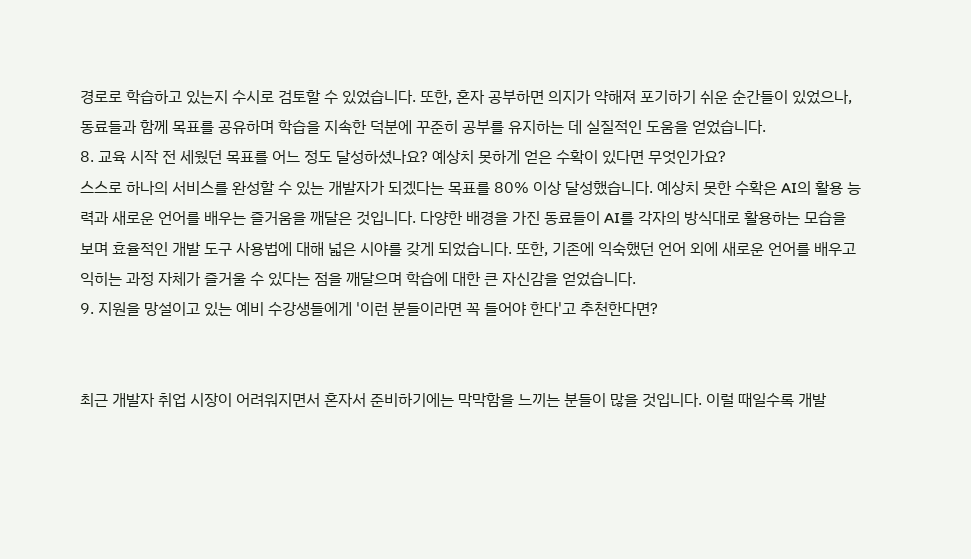경로로 학습하고 있는지 수시로 검토할 수 있었습니다. 또한, 혼자 공부하면 의지가 약해져 포기하기 쉬운 순간들이 있었으나, 동료들과 함께 목표를 공유하며 학습을 지속한 덕분에 꾸준히 공부를 유지하는 데 실질적인 도움을 얻었습니다.
8. 교육 시작 전 세웠던 목표를 어느 정도 달성하셨나요? 예상치 못하게 얻은 수확이 있다면 무엇인가요?
스스로 하나의 서비스를 완성할 수 있는 개발자가 되겠다는 목표를 80% 이상 달성했습니다. 예상치 못한 수확은 AI의 활용 능력과 새로운 언어를 배우는 즐거움을 깨달은 것입니다. 다양한 배경을 가진 동료들이 AI를 각자의 방식대로 활용하는 모습을 보며 효율적인 개발 도구 사용법에 대해 넓은 시야를 갖게 되었습니다. 또한, 기존에 익숙했던 언어 외에 새로운 언어를 배우고 익히는 과정 자체가 즐거울 수 있다는 점을 깨달으며 학습에 대한 큰 자신감을 얻었습니다.
9. 지원을 망설이고 있는 예비 수강생들에게 '이런 분들이라면 꼭 들어야 한다'고 추천한다면?


최근 개발자 취업 시장이 어려워지면서 혼자서 준비하기에는 막막함을 느끼는 분들이 많을 것입니다. 이럴 때일수록 개발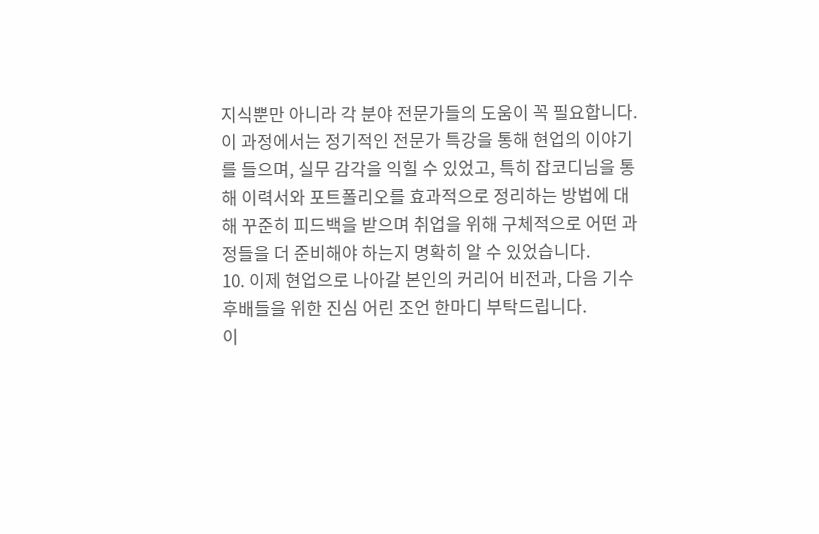지식뿐만 아니라 각 분야 전문가들의 도움이 꼭 필요합니다. 이 과정에서는 정기적인 전문가 특강을 통해 현업의 이야기를 들으며, 실무 감각을 익힐 수 있었고, 특히 잡코디님을 통해 이력서와 포트폴리오를 효과적으로 정리하는 방법에 대해 꾸준히 피드백을 받으며 취업을 위해 구체적으로 어떤 과정들을 더 준비해야 하는지 명확히 알 수 있었습니다.
10. 이제 현업으로 나아갈 본인의 커리어 비전과, 다음 기수 후배들을 위한 진심 어린 조언 한마디 부탁드립니다.
이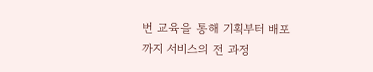번 교육을 통해 기획부터 배포까지 서비스의 전 과정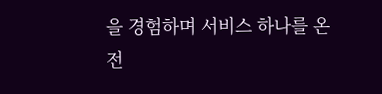을 경험하며 서비스 하나를 온전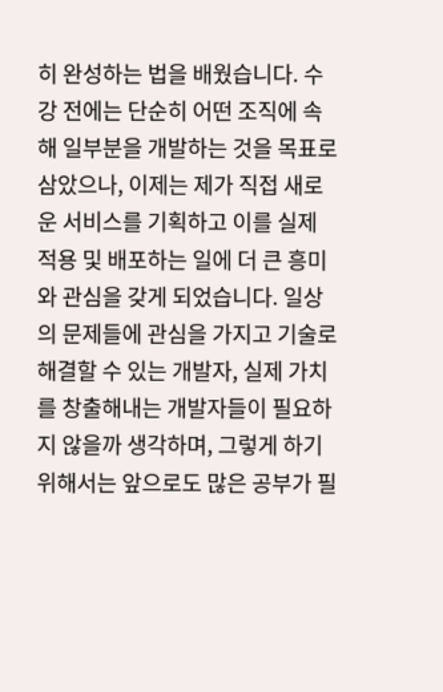히 완성하는 법을 배웠습니다. 수강 전에는 단순히 어떤 조직에 속해 일부분을 개발하는 것을 목표로 삼았으나, 이제는 제가 직접 새로운 서비스를 기획하고 이를 실제 적용 및 배포하는 일에 더 큰 흥미와 관심을 갖게 되었습니다. 일상의 문제들에 관심을 가지고 기술로 해결할 수 있는 개발자, 실제 가치를 창출해내는 개발자들이 필요하지 않을까 생각하며, 그렇게 하기 위해서는 앞으로도 많은 공부가 필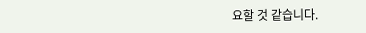요할 것 같습니다.